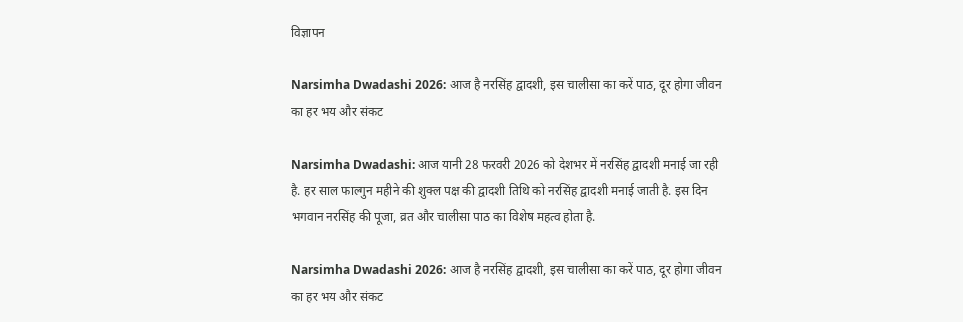विज्ञापन

Narsimha Dwadashi 2026: आज है नरसिंह द्वादशी, इस चालीसा का करें पाठ, दूर होगा जीवन का हर भय और संकट

Narsimha Dwadashi: आज यानी 28 फरवरी 2026 को देशभर में नरसिंह द्वादशी मनाई जा रही है. हर साल फाल्गुन महीने की शुक्ल पक्ष की द्वादशी तिथि को नरसिंह द्वादशी मनाई जाती है. इस दिन भगवान नरसिंह की पूजा, व्रत और चालीसा पाठ का विशेष महत्व होता है.

Narsimha Dwadashi 2026: आज है नरसिंह द्वादशी, इस चालीसा का करें पाठ, दूर होगा जीवन का हर भय और संकट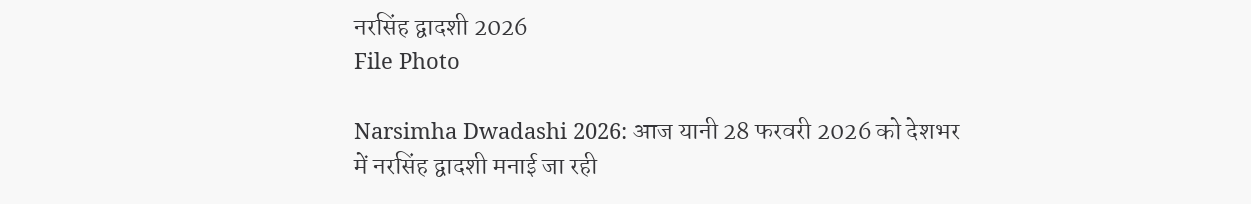नरसिंह द्वादशी 2026
File Photo

Narsimha Dwadashi 2026: आज यानी 28 फरवरी 2026 को देशभर में नरसिंह द्वादशी मनाई जा रही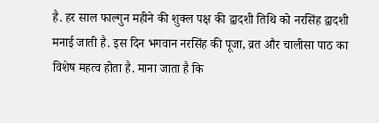है. हर साल फाल्गुन महीने की शुक्ल पक्ष की द्वादशी तिथि को नरसिंह द्वादशी मनाई जाती है. इस दिन भगवान नरसिंह की पूजा, व्रत और चालीसा पाठ का विशेष महत्व होता है. माना जाता है कि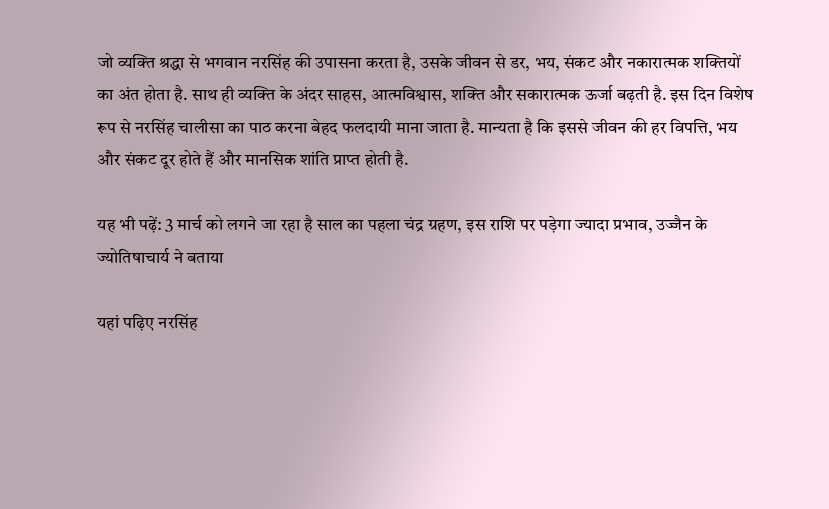जो व्यक्ति श्रद्धा से भगवान नरसिंह की उपासना करता है, उसके जीवन से डर, भय, संकट और नकारात्मक शक्तियों का अंत होता है. साथ ही व्यक्ति के अंदर साहस, आत्मविश्वास, शक्ति और सकारात्मक ऊर्जा बढ़ती है. इस दिन विशेष रूप से नरसिंह चालीसा का पाठ करना बेहद फलदायी माना जाता है. मान्यता है कि इससे जीवन की हर विपत्ति, भय और संकट दूर होते हैं और मानसिक शांति प्राप्त होती है.

यह भी पढ़ें: 3 मार्च को लगने जा रहा है साल का पहला चंद्र ग्रहण, इस राशि पर पड़ेगा ज्‍यादा प्रभाव, उज्जैन के ज्योतिषाचार्य ने बताया

यहां पढ़िए नरसिंह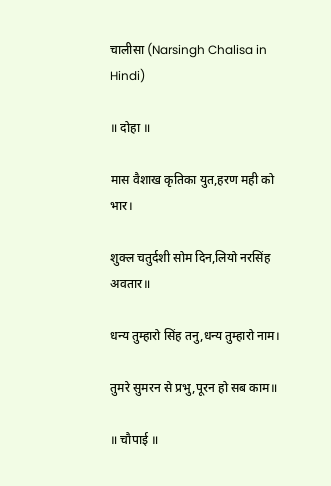चालीसा (Narsingh Chalisa in Hindi)

॥ दोहा ॥

मास वैशाख कृतिका युत,हरण मही को भार।

शुक्ल चतुर्दशी सोम दिन,लियो नरसिंह अवतार॥

धन्य तुम्हारो सिंह तनु,धन्य तुम्हारो नाम।

तुमरे सुमरन से प्रभु,पूरन हो सब काम॥

॥ चौपाई ॥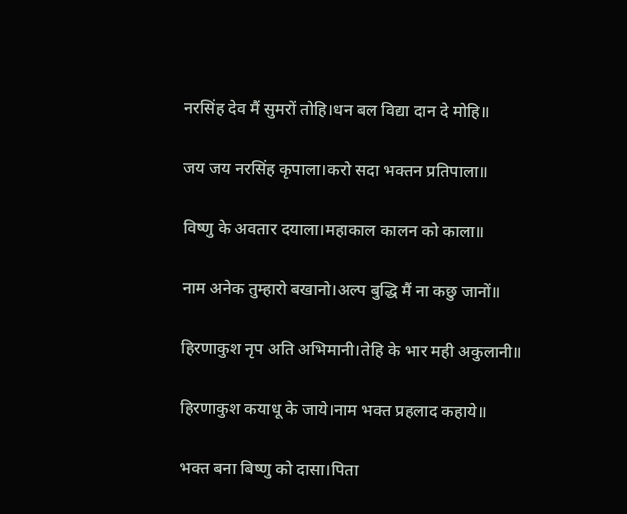नरसिंह देव मैं सुमरों तोहि।धन बल विद्या दान दे मोहि॥

जय जय नरसिंह कृपाला।करो सदा भक्तन प्रतिपाला॥

विष्णु के अवतार दयाला।महाकाल कालन को काला॥

नाम अनेक तुम्हारो बखानो।अल्प बुद्धि मैं ना कछु जानों॥

हिरणाकुश नृप अति अभिमानी।तेहि के भार मही अकुलानी॥

हिरणाकुश कयाधू के जाये।नाम भक्त प्रहलाद कहाये॥

भक्त बना बिष्णु को दासा।पिता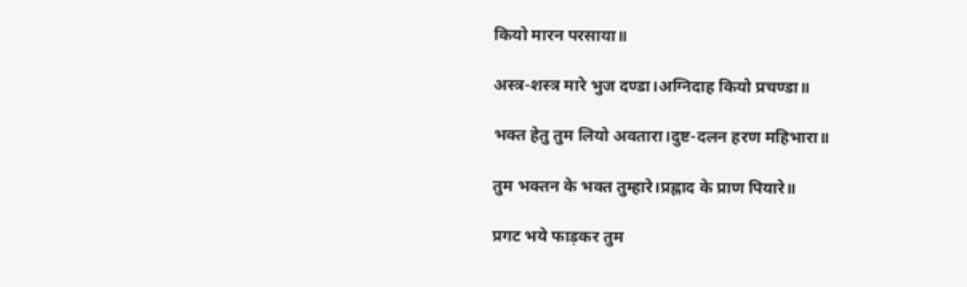कियो मारन परसाया॥

अस्त्र-शस्त्र मारे भुज दण्डा।अग्निदाह कियो प्रचण्डा॥

भक्त हेतु तुम लियो अवतारा।दुष्ट-दलन हरण महिभारा॥

तुम भक्तन के भक्त तुम्हारे।प्रह्लाद के प्राण पियारे॥

प्रगट भये फाड़कर तुम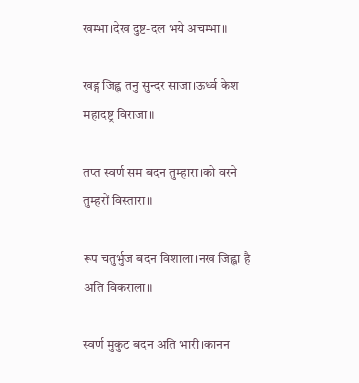खम्भा।देख दुष्ट-दल भये अचम्भा॥

खड्ग जिह्व तनु सुन्दर साजा।ऊर्ध्व केश महादष्ट्र विराजा॥

तप्त स्वर्ण सम बदन तुम्हारा।को वरने तुम्हरों विस्तारा॥

रूप चतुर्भुज बदन विशाला।नख जिह्वा है अति विकराला॥

स्वर्ण मुकुट बदन अति भारी।कानन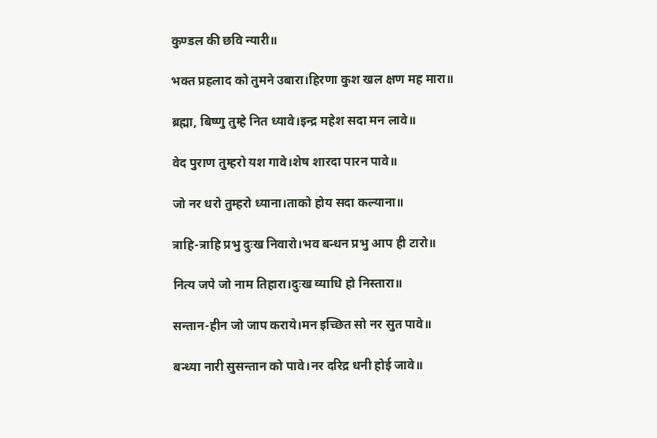कुण्डल की छवि न्यारी॥

भक्त प्रहलाद को तुमने उबारा।हिरणा कुश खल क्षण मह मारा॥

ब्रह्मा, बिष्णु तुम्हे नित ध्यावे।इन्द्र महेश सदा मन लावे॥

वेद पुराण तुम्हरो यश गावे।शेष शारदा पारन पावे॥

जो नर धरो तुम्हरो ध्याना।ताको होय सदा कल्याना॥

त्राहि-त्राहि प्रभु दुःख निवारो।भव बन्धन प्रभु आप ही टारो॥

नित्य जपे जो नाम तिहारा।दुःख व्याधि हो निस्तारा॥

सन्तान-हीन जो जाप कराये।मन इच्छित सो नर सुत पावे॥

बन्ध्या नारी सुसन्तान को पावे।नर दरिद्र धनी होई जावे॥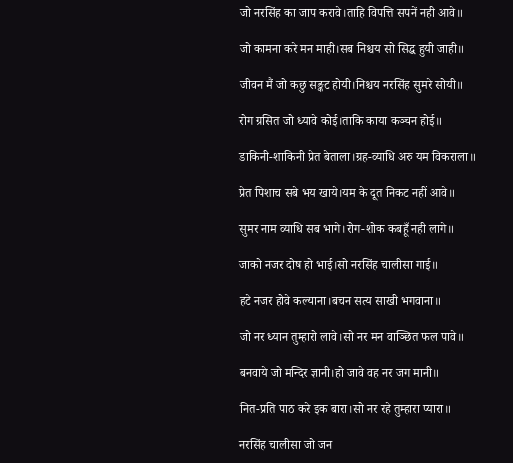जो नरसिंह का जाप करावे।ताहि विपत्ति सपनें नही आवे॥

जो कामना करे मन माही।सब निश्चय सो सिद्ध हुयी जाही॥

जीवन मैं जो कछु सङ्कट होयी।निश्चय नरसिंह सुमरे सोयी॥

रोग ग्रसित जो ध्यावे कोई।ताकि काया कञ्चन होई॥

डाकिनी-शाकिनी प्रेत बेताला।ग्रह-व्याधि अरु यम विकराला॥

प्रेत पिशाच सबे भय खाये।यम के दूत निकट नहीं आवे॥

सुमर नाम व्याधि सब भागे।रोग-शोक कबहूँ नही लागे॥

जाको नजर दोष हो भाई।सो नरसिंह चालीसा गाई॥

हटे नजर होवे कल्याना।बचन सत्य साखी भगवाना॥

जो नर ध्यान तुम्हारो लावे।सो नर मन वाञ्छित फल पावे॥

बनवाये जो मन्दिर ज्ञानी।हो जावे वह नर जग मानी॥

नित-प्रति पाठ करे इक बारा।सो नर रहे तुम्हारा प्यारा॥

नरसिंह चालीसा जो जन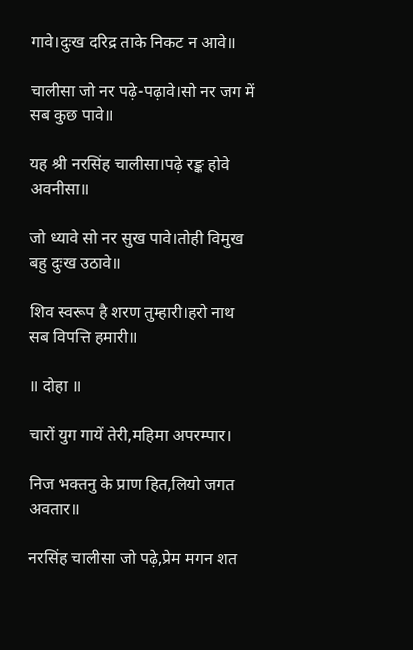गावे।दुःख दरिद्र ताके निकट न आवे॥

चालीसा जो नर पढ़े-पढ़ावे।सो नर जग में सब कुछ पावे॥

यह श्री नरसिंह चालीसा।पढ़े रङ्क होवे अवनीसा॥

जो ध्यावे सो नर सुख पावे।तोही विमुख बहु दुःख उठावे॥

शिव स्वरूप है शरण तुम्हारी।हरो नाथ सब विपत्ति हमारी॥

॥ दोहा ॥

चारों युग गायें तेरी,महिमा अपरम्पार।

निज भक्तनु के प्राण हित,लियो जगत अवतार॥

नरसिंह चालीसा जो पढ़े,प्रेम मगन शत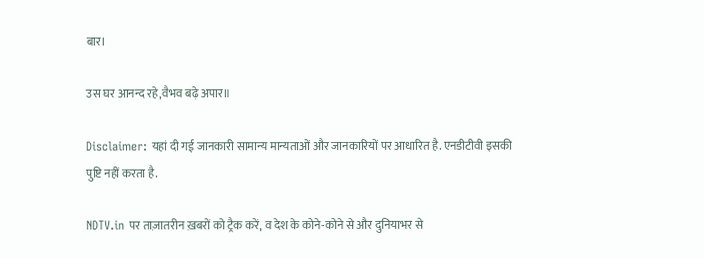बार।

उस घर आनन्द रहे,वैभव बढ़े अपार॥

Disclaimer: यहां दी गई जानकारी सामान्य मान्यताओं और जानकारियों पर आधारित है. एनडीटीवी इसकी पुष्टि नहीं करता है.

NDTV.in पर ताज़ातरीन ख़बरों को ट्रैक करें, व देश के कोने-कोने से और दुनियाभर से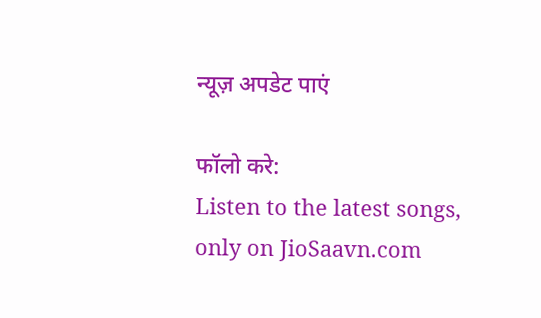न्यूज़ अपडेट पाएं

फॉलो करे:
Listen to the latest songs, only on JioSaavn.com